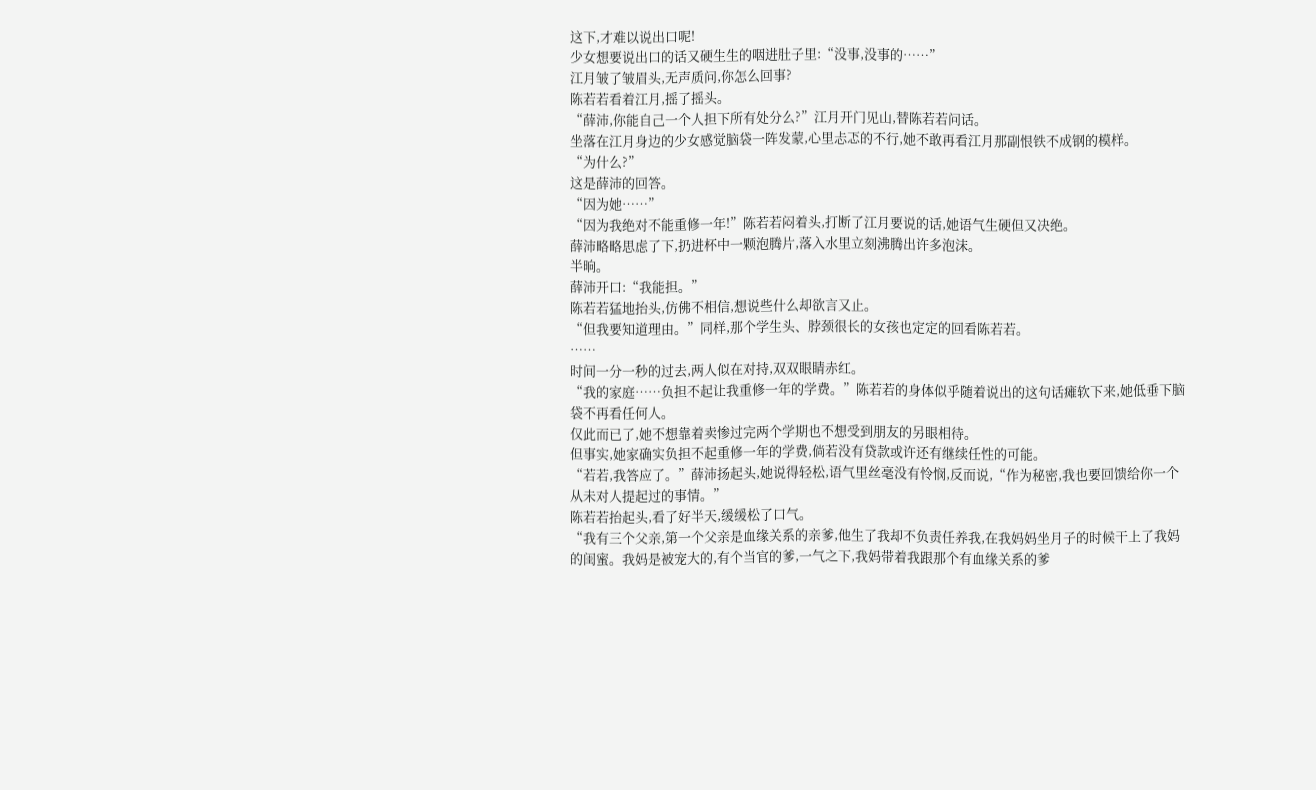这下,才难以说出口呢!
少女想要说出口的话又硬生生的咽进肚子里:“没事,没事的……”
江月皱了皱眉头,无声质问,你怎么回事?
陈若若看着江月,摇了摇头。
“薛沛,你能自己一个人担下所有处分么?”江月开门见山,替陈若若问话。
坐落在江月身边的少女感觉脑袋一阵发蒙,心里忐忑的不行,她不敢再看江月那副恨铁不成钢的模样。
“为什么?”
这是薛沛的回答。
“因为她……”
“因为我绝对不能重修一年!”陈若若闷着头,打断了江月要说的话,她语气生硬但又决绝。
薛沛略略思虑了下,扔进杯中一颗泡腾片,落入水里立刻沸腾出许多泡沫。
半晌。
薛沛开口:“我能担。”
陈若若猛地抬头,仿佛不相信,想说些什么却欲言又止。
“但我要知道理由。”同样,那个学生头、脖颈很长的女孩也定定的回看陈若若。
……
时间一分一秒的过去,两人似在对持,双双眼睛赤红。
“我的家庭……负担不起让我重修一年的学费。”陈若若的身体似乎随着说出的这句话瘫软下来,她低垂下脑袋不再看任何人。
仅此而已了,她不想靠着卖惨过完两个学期也不想受到朋友的另眼相待。
但事实,她家确实负担不起重修一年的学费,倘若没有贷款或许还有继续任性的可能。
“若若,我答应了。”薛沛扬起头,她说得轻松,语气里丝毫没有怜悯,反而说,“作为秘密,我也要回馈给你一个从未对人提起过的事情。”
陈若若抬起头,看了好半天,缓缓松了口气。
“我有三个父亲,第一个父亲是血缘关系的亲爹,他生了我却不负责任养我,在我妈妈坐月子的时候干上了我妈的闺蜜。我妈是被宠大的,有个当官的爹,一气之下,我妈带着我跟那个有血缘关系的爹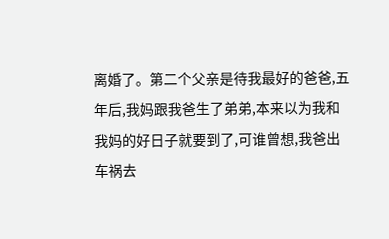离婚了。第二个父亲是待我最好的爸爸,五年后,我妈跟我爸生了弟弟,本来以为我和我妈的好日子就要到了,可谁曾想,我爸出车祸去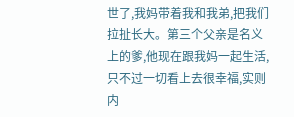世了,我妈带着我和我弟,把我们拉扯长大。第三个父亲是名义上的爹,他现在跟我妈一起生活,只不过一切看上去很幸福,实则内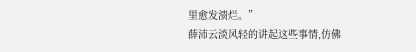里愈发溃烂。”
薛沛云淡风轻的讲起这些事情,仿佛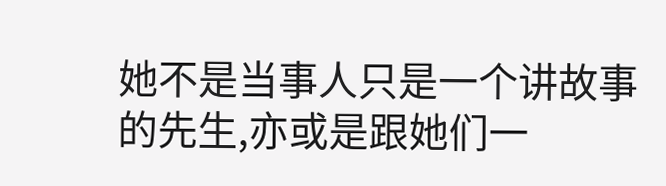她不是当事人只是一个讲故事的先生,亦或是跟她们一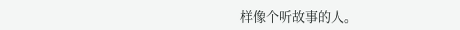样像个听故事的人。